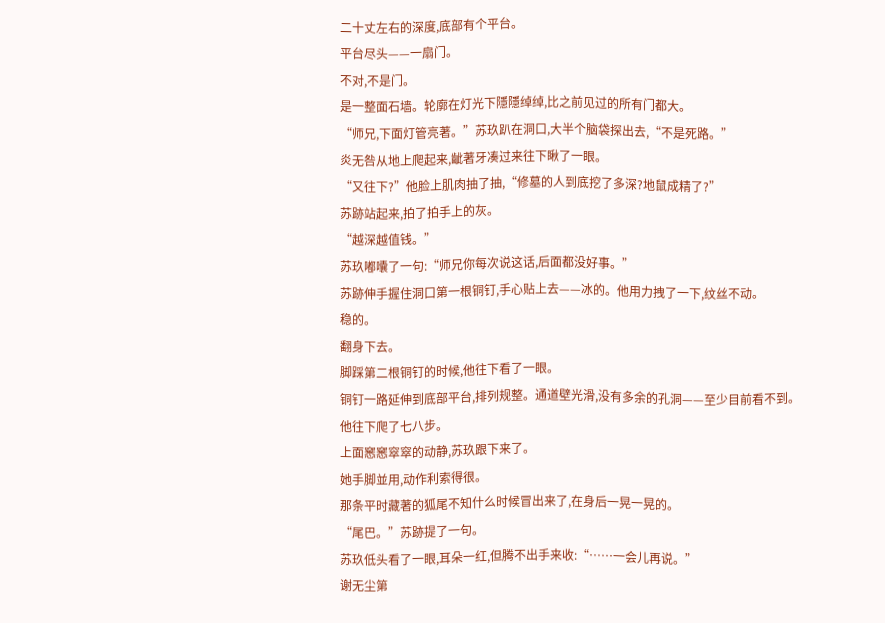二十丈左右的深度,底部有个平台。
平台尽头——一扇门。
不对,不是门。
是一整面石墙。轮廓在灯光下隱隱绰绰,比之前见过的所有门都大。
“师兄,下面灯管亮著。”苏玖趴在洞口,大半个脑袋探出去,“不是死路。”
炎无咎从地上爬起来,齜著牙凑过来往下瞅了一眼。
“又往下?”他脸上肌肉抽了抽,“修墓的人到底挖了多深?地鼠成精了?”
苏跡站起来,拍了拍手上的灰。
“越深越值钱。”
苏玖嘟囔了一句:“师兄你每次说这话,后面都没好事。”
苏跡伸手握住洞口第一根铜钉,手心贴上去——冰的。他用力拽了一下,纹丝不动。
稳的。
翻身下去。
脚踩第二根铜钉的时候,他往下看了一眼。
铜钉一路延伸到底部平台,排列规整。通道壁光滑,没有多余的孔洞——至少目前看不到。
他往下爬了七八步。
上面窸窸窣窣的动静,苏玖跟下来了。
她手脚並用,动作利索得很。
那条平时藏著的狐尾不知什么时候冒出来了,在身后一晃一晃的。
“尾巴。”苏跡提了一句。
苏玖低头看了一眼,耳朵一红,但腾不出手来收:“……一会儿再说。”
谢无尘第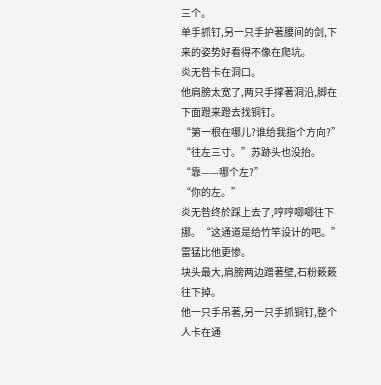三个。
单手抓钉,另一只手护著腰间的剑,下来的姿势好看得不像在爬坑。
炎无咎卡在洞口。
他肩膀太宽了,两只手撑著洞沿,脚在下面蹬来蹬去找铜钉。
“第一根在哪儿?谁给我指个方向?”
“往左三寸。”苏跡头也没抬。
“靠——哪个左?”
“你的左。”
炎无咎终於踩上去了,哼哼唧唧往下挪。“这通道是给竹竿设计的吧。”
雷猛比他更惨。
块头最大,肩膀两边蹭著壁,石粉簌簌往下掉。
他一只手吊著,另一只手抓铜钉,整个人卡在通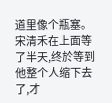道里像个瓶塞。
宋清禾在上面等了半天,终於等到他整个人缩下去了,才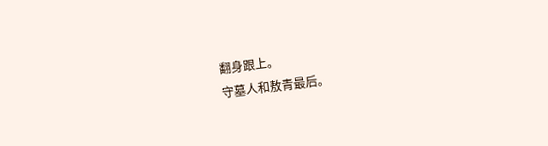翻身跟上。
守墓人和敖青最后。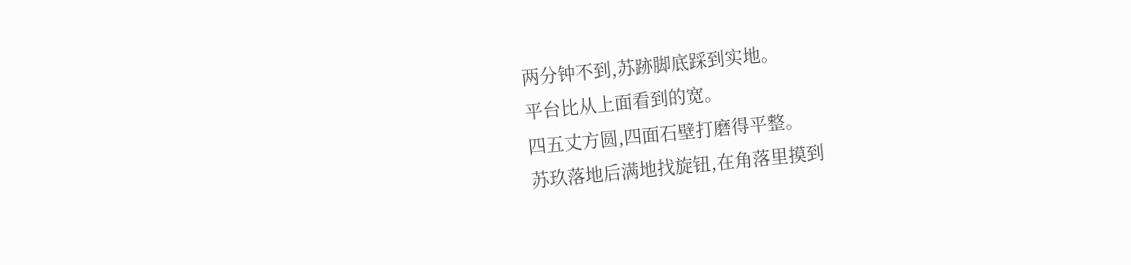两分钟不到,苏跡脚底踩到实地。
平台比从上面看到的宽。
四五丈方圆,四面石壁打磨得平整。
苏玖落地后满地找旋钮,在角落里摸到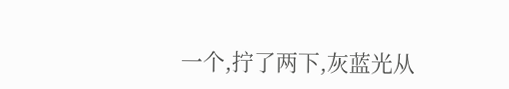一个,拧了两下,灰蓝光从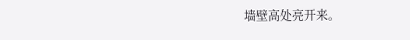墙壁高处亮开来。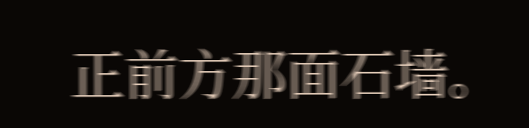正前方那面石墙。